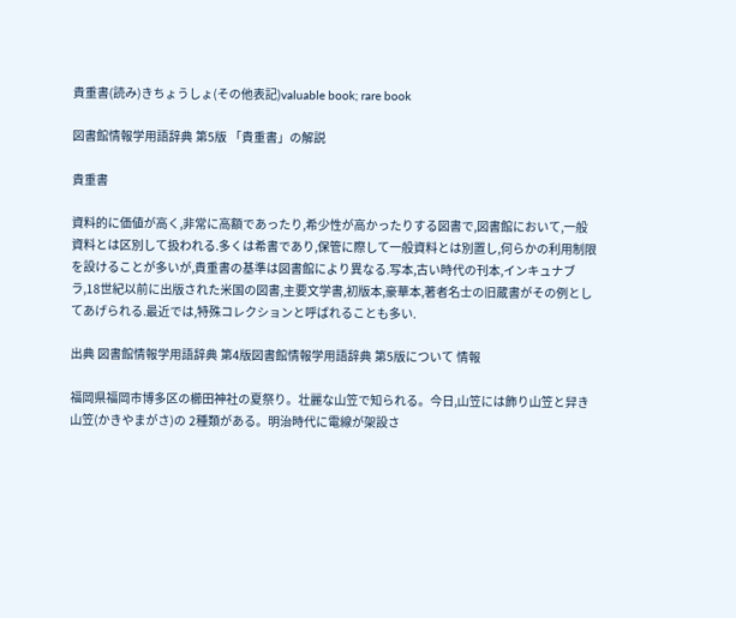貴重書(読み)きちょうしょ(その他表記)valuable book; rare book

図書館情報学用語辞典 第5版 「貴重書」の解説

貴重書

資料的に価値が高く,非常に高額であったり,希少性が高かったりする図書で,図書館において,一般資料とは区別して扱われる.多くは希書であり,保管に際して一般資料とは別置し,何らかの利用制限を設けることが多いが,貴重書の基準は図書館により異なる.写本,古い時代の刊本,インキュナブラ,18世紀以前に出版された米国の図書,主要文学書,初版本,豪華本,著者名士の旧蔵書がその例としてあげられる.最近では,特殊コレクションと呼ばれることも多い.

出典 図書館情報学用語辞典 第4版図書館情報学用語辞典 第5版について 情報

福岡県福岡市博多区の櫛田神社の夏祭り。壮麗な山笠で知られる。今日,山笠には飾り山笠と舁き山笠(かきやまがさ)の 2種類がある。明治時代に電線が架設さ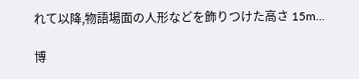れて以降,物語場面の人形などを飾りつけた高さ 15m...

博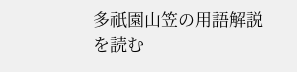多祇園山笠の用語解説を読む